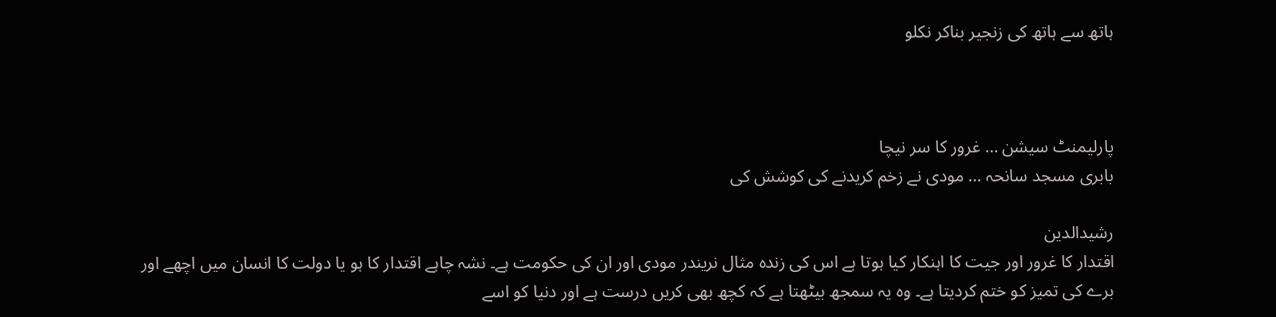ہاتھ سے ہاتھ کی زنجیر بناکر نکلو



پارلیمنٹ سیشن … غرور کا سر نیچا
بابری مسجد سانحہ … مودی نے زخم کریدنے کی کوشش کی

رشیدالدین
اقتدار کا غرور اور جیت کا اہنکار کیا ہوتا ہے اس کی زندہ مثال نریندر مودی اور ان کی حکومت ہے۔ نشہ چاہے اقتدار کا ہو یا دولت کا انسان میں اچھے اور برے کی تمیز کو ختم کردیتا ہے۔ وہ یہ سمجھ بیٹھتا ہے کہ کچھ بھی کریں درست ہے اور دنیا کو اسے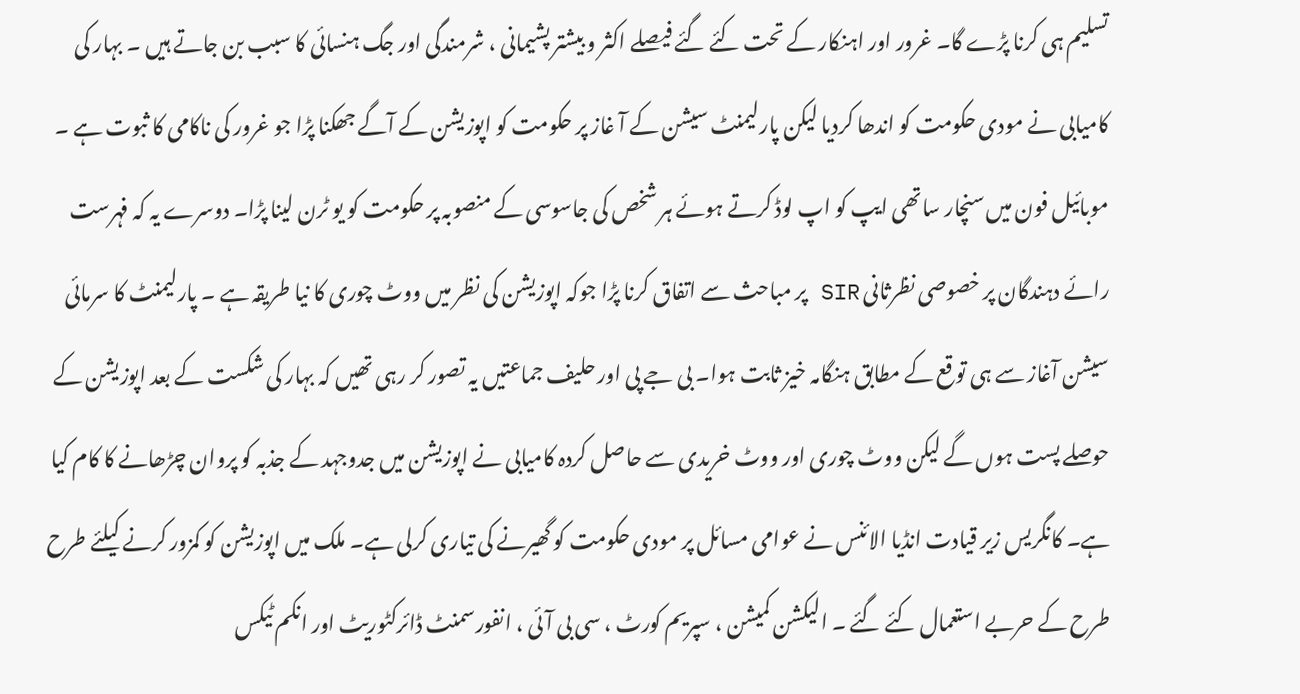تسلیم ہی کرنا پڑے گا۔ غرور اور اہنکار کے تحت کئے گئے فیصلے اکثر و بیشتر پشیمانی ، شرمندگی اور جگ ہنسائی کا سبب بن جاتے ہیں ۔ بہار کی کامیابی نے مودی حکومت کو اندھا کردیا لیکن پارلیمنٹ سیشن کے آ غاز پر حکومت کو اپوزیشن کے آگے جھکنا پڑا جو غرور کی ناکامی کا ثبوت ہے ۔ موبائیل فون میں سنچار ساتھی ایپ کو اپ لوڈ کرتے ہوئے ہر شخص کی جاسوسی کے منصوبہ پر حکومت کو یو ٹرن لینا پڑا۔ دوسرے یہ کہ فہرست رائے دہندگان پر خصوصی نظرثانی SIR پر مباحث سے اتفاق کرنا پڑا جوکہ اپوزیشن کی نظر میں ووٹ چوری کا نیا طریقہ ہے ۔ پارلیمنٹ کا سرمائی سیشن آغاز سے ہی توقع کے مطابق ہنگامہ خیز ثابت ہوا۔ بی جے پی اور حلیف جماعتیں یہ تصور کر رہی تھیں کہ بہار کی شکست کے بعد اپوزیشن کے حوصلے پست ہوں گے لیکن ووٹ چوری اور ووٹ خریدی سے حاصل کردہ کامیابی نے اپوزیشن میں جدوجہد کے جذبہ کو پروان چڑھانے کا کام کیا ہے۔ کانگریس زیر قیادت انڈیا الائنس نے عوامی مسائل پر مودی حکومت کو گھیرنے کی تیاری کرلی ہے۔ ملک میں اپوزیشن کو کمزور کرنے کیلئے طرح طرح کے حربے استعمال کئے گئے ۔ الیکشن کمیشن ، سپریم کورٹ ، سی بی آئی ، انفورسمنٹ ڈائرکٹوریٹ اور انکم ٹیکس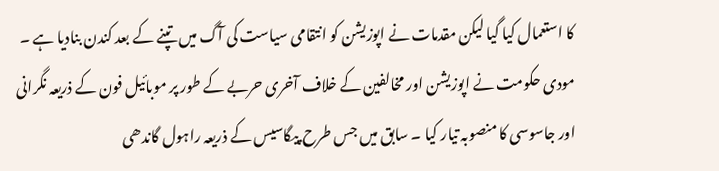کا استعمال کیا گیا لیکن مقدمات نے اپوزیشن کو انتقامی سیاست کی آگ میں تپنے کے بعد کندن بنادیا ہے ۔ مودی حکومت نے اپوزیشن اور مخالفین کے خلاف آخری حربے کے طور پر موبائیل فون کے ذریعہ نگرانی اور جاسوسی کا منصوبہ تیار کیا ۔ سابق میں جس طرح پیگاسیس کے ذریعہ راہول گاندھی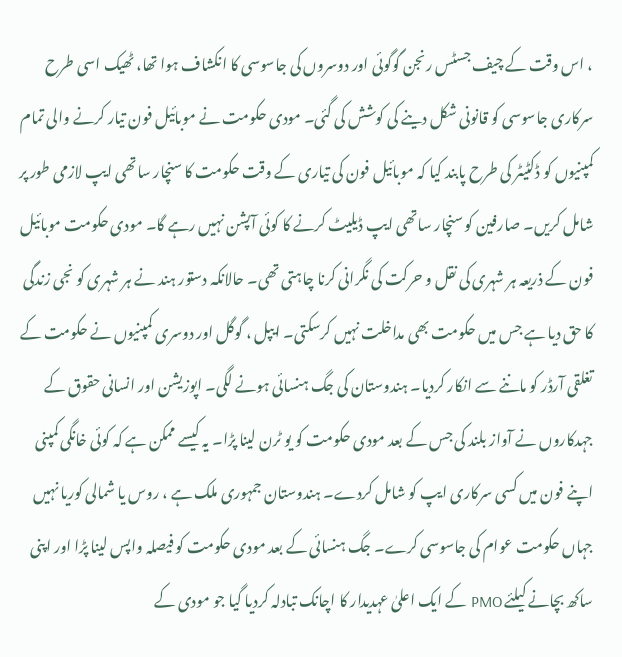، اس وقت کے چیف جسٹس رنجن گوگوئی اور دوسروں کی جاسوسی کا انکشاف ہوا تھا، ٹھیک اسی طرح سرکاری جاسوسی کو قانونی شکل دینے کی کوشش کی گئی۔ مودی حکومت نے موبائیل فون تیار کرنے والی تمام کمپنیوں کو ڈکٹیٹر کی طرح پابند کیا کہ موبائیل فون کی تیاری کے وقت حکومت کا سنچار ساتھی ایپ لازمی طور پر شامل کریں۔ صارفین کو سنچار ساتھی ایپ ڈیلیٹ کرنے کا کوئی آپشن نہیں رہے گا۔ مودی حکومت موبائیل فون کے ذریعہ ہر شہری کی نقل و حرکت کی نگرانی کرنا چاہتی تھی۔ حالانکہ دستور ہند نے ہر شہری کو نجی زندگی کا حق دیا ہے جس میں حکومت بھی مداخلت نہیں کرسکتی۔ ایپل ، گوگل اور دوسری کمپنیوں نے حکومت کے تغلقی آرڈر کو ماننے سے انکار کردیا۔ ہندوستان کی جگ ہنسائی ہونے لگی۔ اپوزیشن اور انسانی حقوق کے جہدکاروں نے آواز بلند کی جس کے بعد مودی حکومت کو یو ٹرن لینا پڑا۔ یہ کیسے ممکن ہے کہ کوئی خانگی کمپنی اپنے فون میں کسی سرکاری ایپ کو شامل کردے۔ ہندوستان جمہوری ملک ہے ، روس یا شمالی کوریا نہیں جہاں حکومت عوام کی جاسوسی کرے۔ جگ ہنسائی کے بعد مودی حکومت کو فیصلہ واپس لینا پڑا اور اپنی ساکھ بچانے کیلئے PMO کے ایک اعلیٰ عہدیدار کا اچانک تبادلہ کردیا گیا جو مودی کے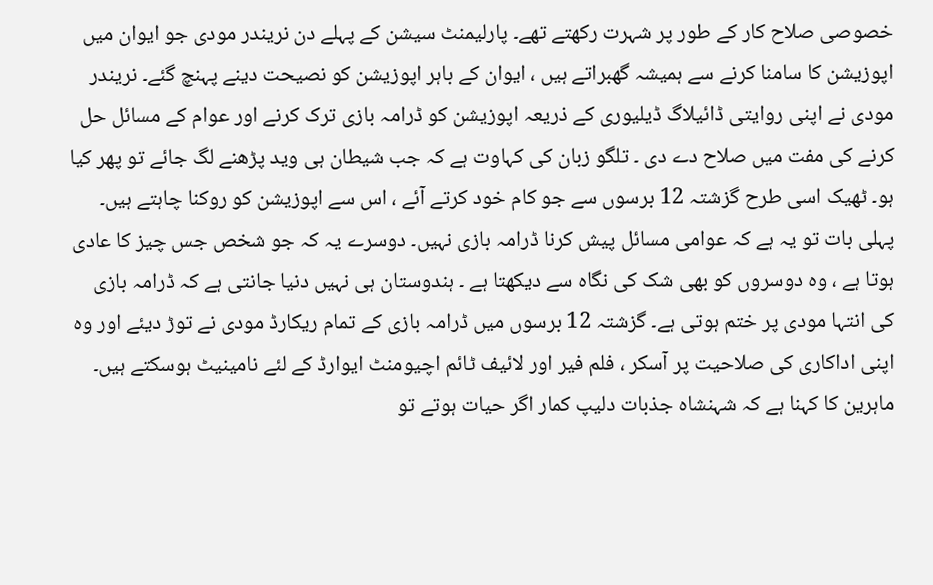خصوصی صلاح کار کے طور پر شہرت رکھتے تھے۔ پارلیمنٹ سیشن کے پہلے دن نریندر مودی جو ایوان میں اپوزیشن کا سامنا کرنے سے ہمیشہ گھبراتے ہیں ، ایوان کے باہر اپوزیشن کو نصیحت دینے پہنچ گئے۔ نریندر مودی نے اپنی روایتی ڈائیلاگ ڈیلیوری کے ذریعہ اپوزیشن کو ڈرامہ بازی ترک کرنے اور عوام کے مسائل حل کرنے کی مفت میں صلاح دے دی ۔ تلگو زبان کی کہاوت ہے کہ جب شیطان ہی وید پڑھنے لگ جائے تو پھر کیا ہو۔ ٹھیک اسی طرح گزشتہ 12 برسوں سے جو کام خود کرتے آئے ، اس سے اپوزیشن کو روکنا چاہتے ہیں۔ پہلی بات تو یہ ہے کہ عوامی مسائل پیش کرنا ڈرامہ بازی نہیں۔ دوسرے یہ کہ جو شخص جس چیز کا عادی ہوتا ہے ، وہ دوسروں کو بھی شک کی نگاہ سے دیکھتا ہے ۔ ہندوستان ہی نہیں دنیا جانتی ہے کہ ڈرامہ بازی کی انتہا مودی پر ختم ہوتی ہے۔ گزشتہ 12 برسوں میں ڈرامہ بازی کے تمام ریکارڈ مودی نے توڑ دیئے اور وہ اپنی اداکاری کی صلاحیت پر آسکر ، فلم فیر اور لائیف ٹائم اچیومنٹ ایوارڈ کے لئے نامینیٹ ہوسکتے ہیں۔ ماہرین کا کہنا ہے کہ شہنشاہ جذبات دلیپ کمار اگر حیات ہوتے تو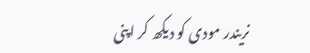نریندر مودی کو دیکھ کر اپنی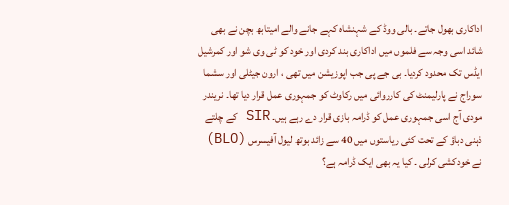اداکاری بھول جاتے۔ بالی ووڈ کے شہنشاہ کہے جانے والے امیتابھ بچن نے بھی شائد اسی وجہ سے فلموں میں اداکاری بند کردی اور خود کو ٹی وی شو اور کمرشیل ایڈس تک محدود کردیا۔ بی جے پی جب اپوزیشن میں تھی ، ارون جیٹلی اور سشما سوراج نے پارلیمنٹ کی کارروائی میں رکاوٹ کو جمہوری عمل قرار دیا تھا۔ نریندر مودی آج اسی جمہوری عمل کو ڈرامہ بازی قرار دے رہے ہیں۔ SIR کے چلتے ذہنی دباؤ کے تحت کئی ریاستوں میں 40 سے زائد بوتھ لیول آفیسرس (BLO) نے خودکشی کرلی ۔ کیا یہ بھی ایک ڈرامہ ہے؟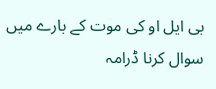بی ایل او کی موت کے بارے میں سوال کرنا ڈرامہ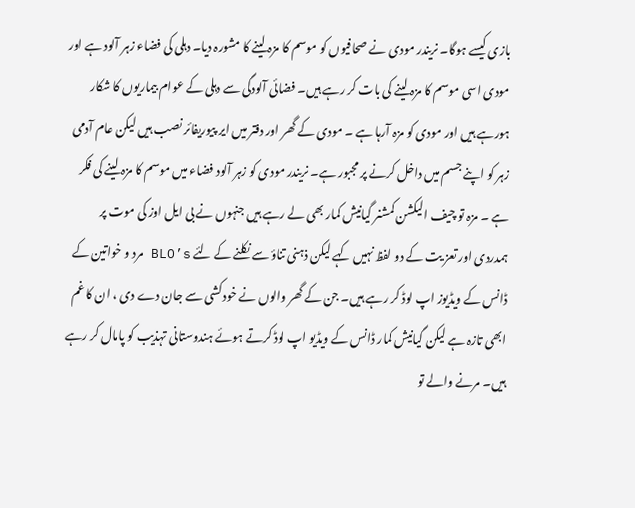بازی کیسے ہوگا۔ نریندر مودی نے صحافیوں کو موسم کا مزہ لینے کا مشورہ دیا۔ دہلی کی فضاء زہر آلود ہے اور مودی اسی موسم کا مزہ لینے کی بات کر رہے ہیں۔ فضائی آلودگی سے دہلی کے عوام بیماریوں کا شکار ہورہے ہیں اور مودی کو مزہ آرہا ہے ۔ مودی کے گھر اور دفتر میں ایر پیوریفائر نصب ہیں لیکن عام آدمی زہر کو اپنے جسم میں داخل کرنے پر مجبور ہے۔ نریندر مودی کو زہر آلود فضاء میں موسم کا مزہ لینے کی فکر ہے ۔ مزہ تو چیف الیکشن کمشنر گیانیش کمار بھی لے رہے ہیں جنہوں نے بی ایل اوز کی موت پر ہمدردی اور تعز یت کے دو لفظ نہیں کہے لیکن ذہنی تناؤ سے نکلنے کے لئے BLO’s مرد و خواتین کے ڈانس کے ویڈیوز اپ لوڈ کر رہے ہیں۔ جن کے گھر والوں نے خودکشی سے جان دے دی ، ان کا غم ابھی تازہ ہے لیکن گیانیش کمار ڈانس کے ویڈیو اپ لوڈ کرتے ہوئے ہندوستانی تہذیب کو پامال کر رہے ہیں۔ مرنے والے تو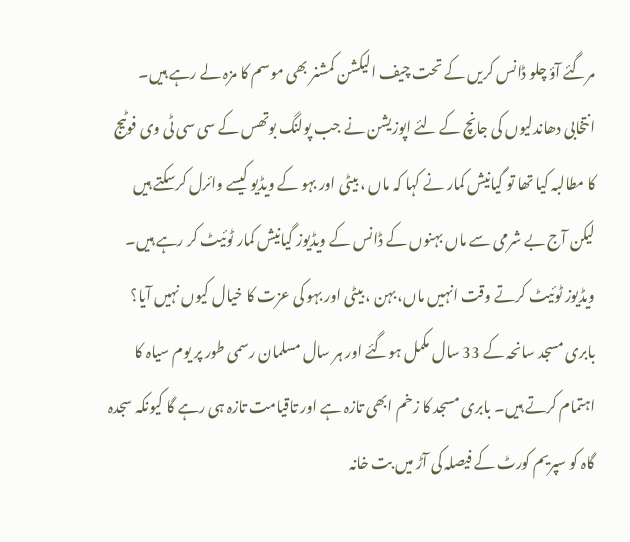مرگئے آؤ چلو ڈانس کریں کے تحت چیف الیکشن کمشنر بھی موسم کا مزہ لے رہے ہیں۔ انتخابی دھاندلیوں کی جانچ کے لئے اپوزیشن نے جب پولنگ بوتھس کے سی سی ٹی وی فوٹیج کا مطالبہ کیا تھا تو گیانیش کمار نے کہا کہ ماں ، بیٹی اور بہو کے ویڈیو کیسے وائرل کرسکتے ہیں لیکن آج بے شرمی سے ماں بہنوں کے ڈانس کے ویڈیوز گیانیش کمار ٹوئیٹ کر رہے ہیں۔ ویڈیوز ٹوئیٹ کرتے وقت انہیں ماں، بہن ، بیٹی اور بہو کی عزت کا خیال کیوں نہیں آیا؟
بابری مسجد سانحہ کے 33 سال مکمل ہوگئے اور ہر سال مسلمان رسمی طور پر یوم سیاہ کا اہتمام کرتے ہیں۔ بابری مسجد کا زخم ابھی تازہ ہے اور تاقیامت تازہ ہی رہے گا کیونکہ سجدہ گاہ کو سپریم کورٹ کے فیصلہ کی آڑ میں بت خانہ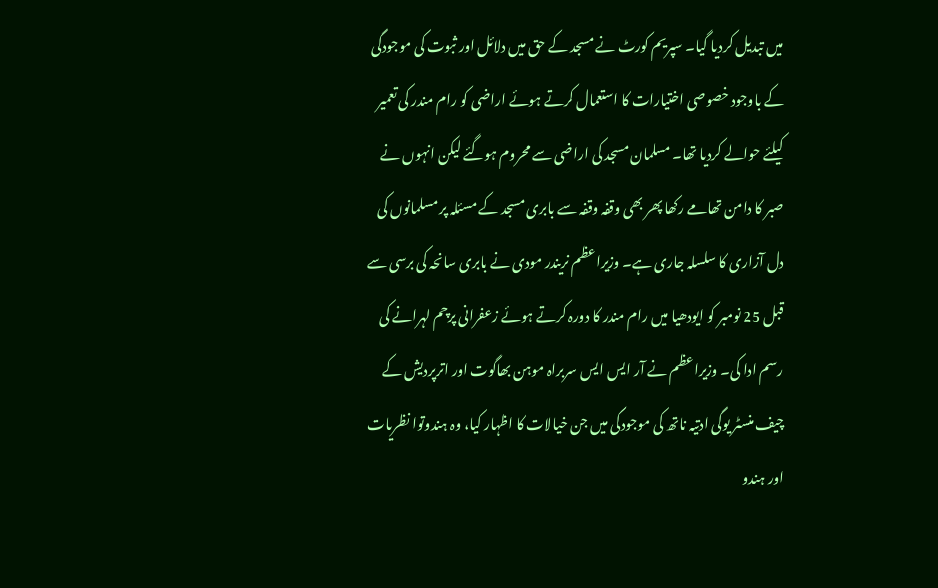میں تبدیل کردیا گیا۔ سپریم کورٹ نے مسجد کے حق میں دلائل اور ثبوت کی موجودگی کے باوجود خصوصی اختیارات کا استعمال کرتے ہوئے اراضی کو رام مندر کی تعمیر کیلئے حوالے کردیا تھا۔ مسلمان مسجد کی اراضی سے محروم ہوگئے لیکن انہوں نے صبر کا دامن تھامے رکھا پھر بھی وقفہ وقفہ سے بابری مسجد کے مسئلہ پر مسلمانوں کی دل آزاری کا سلسلہ جاری ہے۔ وزیراعظم نریندر مودی نے بابری سانحہ کی برسی سے قبل 25 نومبر کو ایودھیا میں رام مندر کا دورہ کرتے ہوئے زعفرانی پرچم لہرانے کی رسم ادا کی۔ وزیراعظم نے آر ایس ایس سربراہ موہن بھاگوت اور اترپردیش کے چیف منسٹر یوگی ادتیہ ناتھ کی موجودگی میں جن خیالات کا اظہار کیا، وہ ہندوتوا نظریات اور ہندو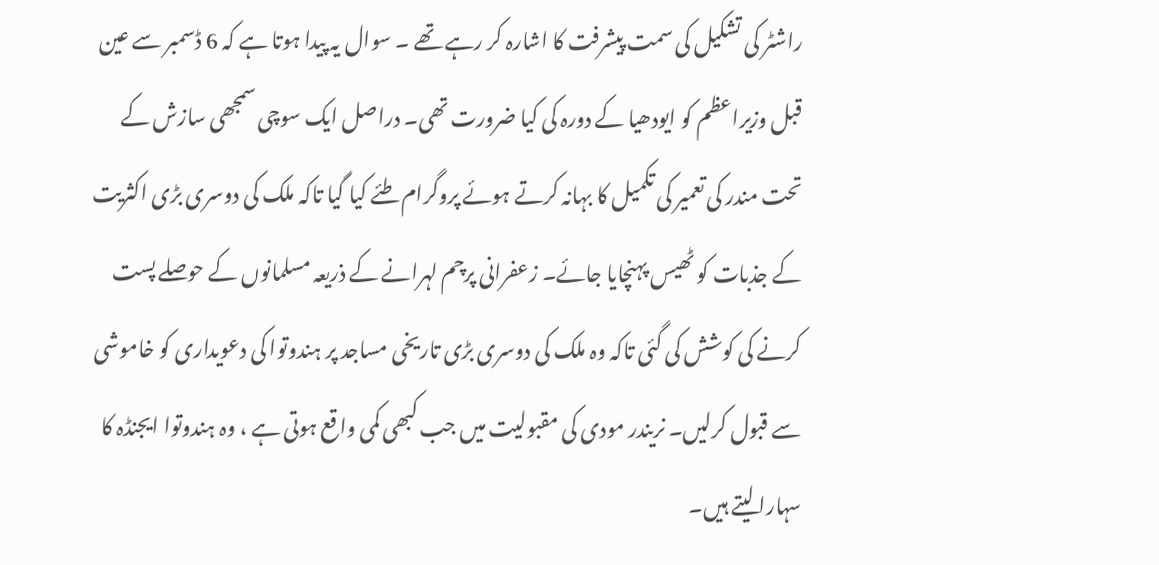راشٹر کی تشکیل کی سمت پیشرفت کا اشارہ کر رہے تھے ۔ سوال یہ پیدا ہوتا ہے کہ 6 ڈسمبر سے عین قبل وزیراعظم کو ایودھیا کے دورہ کی کیا ضرورت تھی۔ دراصل ایک سوچی سمجھی سازش کے تحت مندر کی تعمیر کی تکمیل کا بہانہ کرتے ہوئے پروگرام طئے کیا گیا تاکہ ملک کی دوسری بڑی اکثریت کے جذبات کو ٹھیس پہنچایا جائے۔ زعفرانی پرچم لہرانے کے ذریعہ مسلمانوں کے حوصلے پست کرنے کی کوشش کی گئی تاکہ وہ ملک کی دوسری بڑی تاریخی مساجد پر ہندوتوا کی دعویداری کو خاموشی سے قبول کرلیں۔ نریندر مودی کی مقبولیت میں جب کبھی کمی واقع ہوتی ہے ، وہ ہندوتوا ایجنڈہ کا سہارا لیتے ہیں۔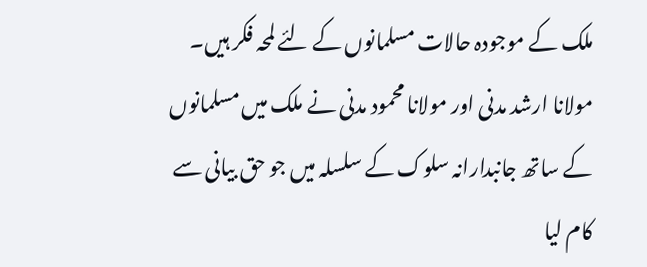ملک کے موجودہ حالات مسلمانوں کے لئے لمحہ فکر ہیں۔ مولانا ارشد مدنی اور مولانا محمود مدنی نے ملک میں مسلمانوں کے ساتھ جانبدارانہ سلوک کے سلسلہ میں جو حق بیانی سے کام لیا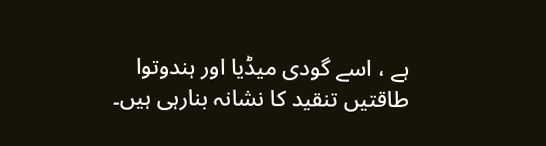ہے ، اسے گودی میڈیا اور ہندوتوا طاقتیں تنقید کا نشانہ بنارہی ہیں۔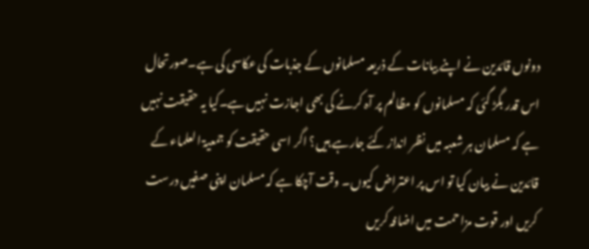دونوں قائدین نے اپنے بیانات کے ذریعہ مسلمانوں کے جذبات کی عکاسی کی ہے۔صورتحال اس قدر بگڑ گئی کہ مسلمانوں کو مظالم پر آہ کرنے کی بھی اجازت نہیں ہے۔کیا یہ حقیقت نہیں ہے کہ مسلمان ہر شعبہ میں نظر انداز کئے جارہے ہیں؟ اگر اسی حقیقت کو جمعیۃ العلماء کے قائدین نے بیان کیا تو اس پر اعتراض کیوں۔ وقت آچکا ہے کہ مسلمان اپنی صفیں درست کریں اور قوت مزاحمت میں اضافہ کریں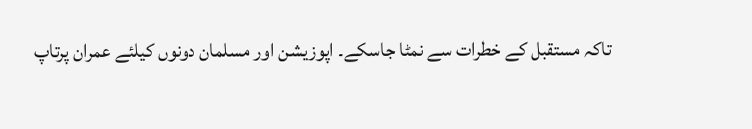تاکہ مستقبل کے خطرات سے نمٹا جاسکے۔ اپوزیشن اور مسلمان دونوں کیلئے عمران پرتاپ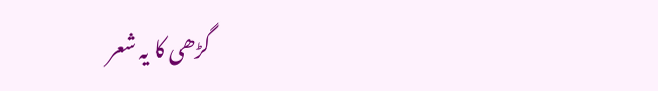گڑھی کا یہ شعر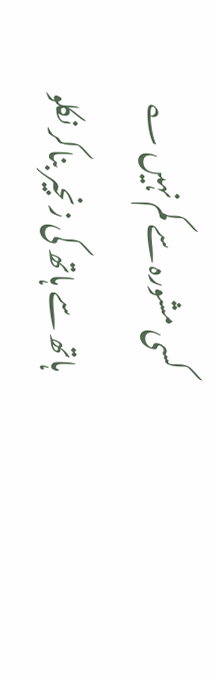کسی مشورہ سے کم نہیں ؎
ہاتھ سے ہاتھ کی زنجیر بناکر نکلو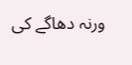ورنہ دھاگے کی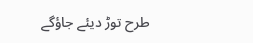طرح توڑ دیئے جاؤگے